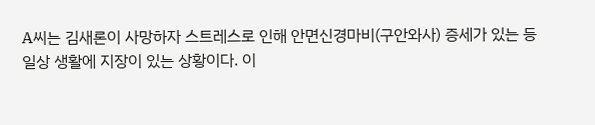A씨는 김새론이 사망하자 스트레스로 인해 안면신경마비(구안와사) 증세가 있는 등 일상 생활에 지장이 있는 상황이다. 이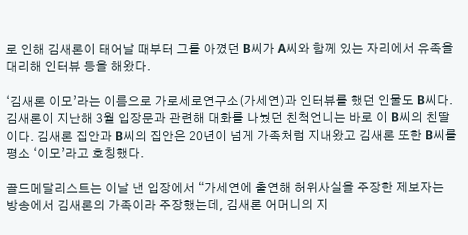로 인해 김새론이 태어날 때부터 그를 아꼈던 B씨가 A씨와 함께 있는 자리에서 유족을 대리해 인터뷰 등을 해왔다.

‘김새론 이모’라는 이름으로 가로세로연구소(가세연)과 인터뷰를 했던 인물도 B씨다. 김새론이 지난해 3월 입장문과 관련해 대화를 나눴던 친척언니는 바로 이 B씨의 친딸이다. 김새론 집안과 B씨의 집안은 20년이 넘게 가족처럼 지내왔고 김새론 또한 B씨를 평소 ‘이모’라고 호칭했다.

골드메달리스트는 이날 낸 입장에서 “가세연에 출연해 허위사실을 주장한 제보자는 방송에서 김새론의 가족이라 주장했는데, 김새론 어머니의 지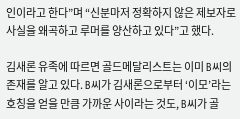인이라고 한다”며 “신분마저 정확하지 않은 제보자로 사실을 왜곡하고 루머를 양산하고 있다”고 했다.

김새론 유족에 따르면 골드메달리스트는 이미 B씨의 존재를 알고 있다. B씨가 김새론으로부터 ‘이모’라는 호칭을 얻을 만큼 가까운 사이라는 것도, B씨가 골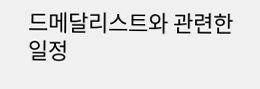드메달리스트와 관련한 일정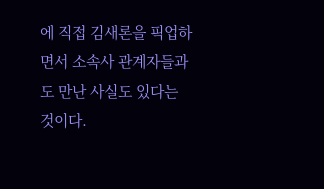에 직접 김새론을 픽업하면서 소속사 관계자들과도 만난 사실도 있다는 것이다.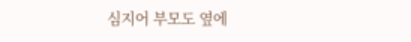심지어 부모도 옆에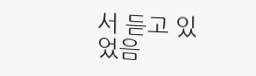서 듣고 있었음